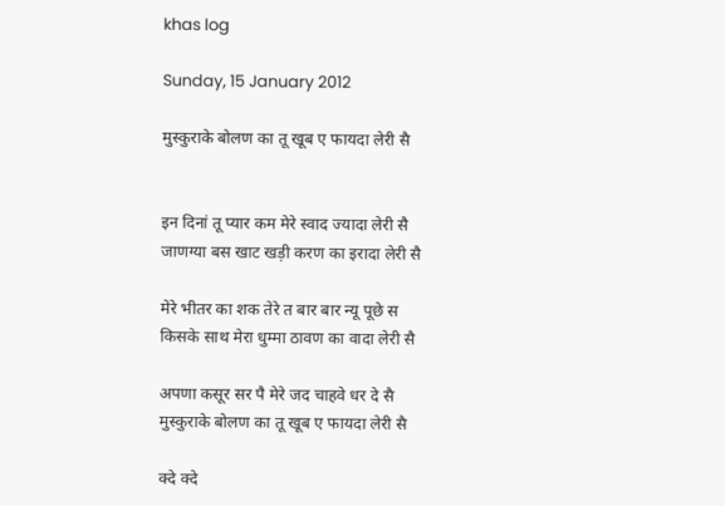khas log

Sunday, 15 January 2012

मुस्कुराके बोलण का तू खूब ए फायदा लेरी सै


इन दिनां तू प्यार कम मेरे स्वाद ज्यादा लेरी सै
जाणग्या बस खाट खड़ी करण का इरादा लेरी सै

मेरे भीतर का शक तेरे त बार बार न्यू पूछे स
किसके साथ मेरा धुम्मा ठावण का वादा लेरी सै

अपणा कसूर सर पै मेरे जद चाहवे धर दे सै
मुस्कुराके बोलण का तू खूब ए फायदा लेरी सै

क्दे क्दे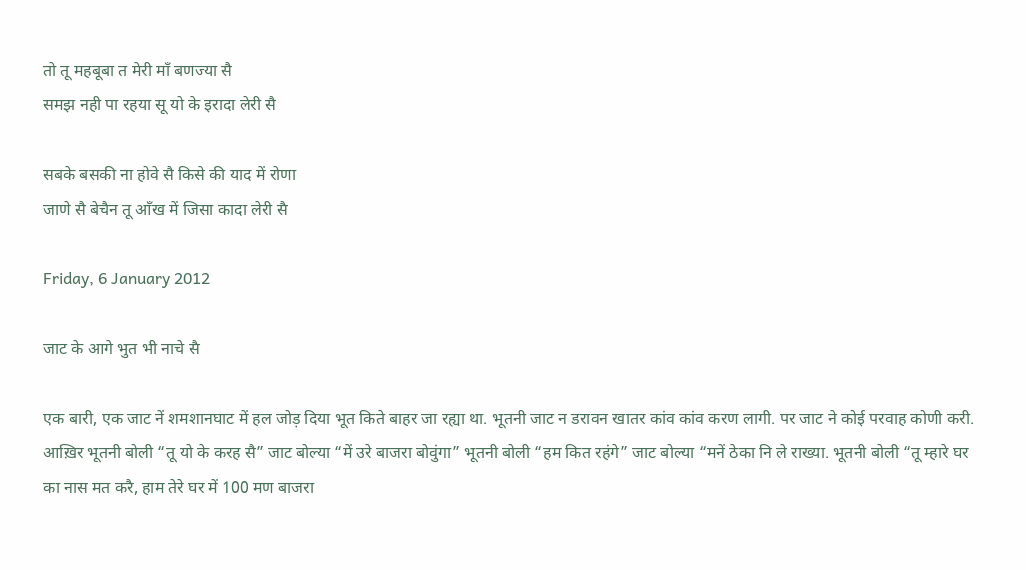तो तू महबूबा त मेरी माँ बणज्या सै
समझ नही पा रहया सू यो के इरादा लेरी सै

सबके बसकी ना होवे सै किसे की याद में रोणा
जाणे सै बेचैन तू आँख में जिसा कादा लेरी सै

Friday, 6 January 2012

जाट के आगे भुत भी नाचे सै

एक बारी, एक जाट नें शमशानघाट में हल जोड़ दिया भूत किते बाहर जा रह्या था. भूतनी जाट न डरावन खातर कांव कांव करण लागी. पर जाट ने कोई परवाह कोणी करी. आख़िर भूतनी बोली “तू यो के करह सै” जाट बोल्या “में उरे बाजरा बोवुंगा” भूतनी बोली “हम कित रहंगे” जाट बोल्या “मनें ठेका नि ले राख्या. भूतनी बोली “तू म्हारे घर का नास मत करै, हाम तेरे घर में 100 मण बाजरा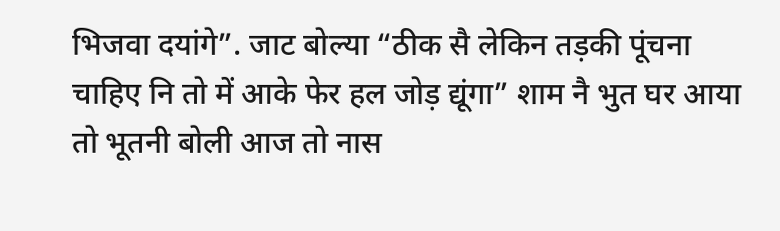भिजवा दयांगे”. जाट बोल्या “ठीक सै लेकिन तड़की पूंचना चाहिए नि तो में आके फेर हल जोड़ द्यूंगा” शाम नै भुत घर आया तो भूतनी बोली आज तो नास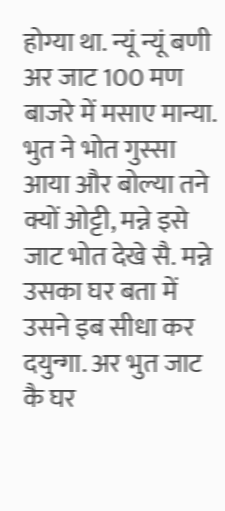होग्या था. न्यूं न्यूं बणी अर जाट 100 मण बाजरे में मसाए मान्या. भुत ने भोत गुस्सा आया और बोल्या तने क्यों ओट्टी, मन्ने इसे जाट भोत देखे सै. मन्ने उसका घर बता में उसने इब सीधा कर दयुन्गा. अर भुत जाट कै घर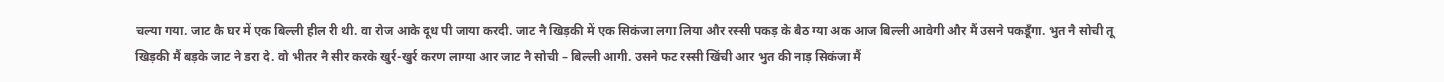चल्या गया. जाट कै घर में एक बिल्ली हील री थी. वा रोज आके दूध पी जाया करदी. जाट नै खिड़की में एक सिकंजा लगा लिया और रस्सी पकड़ के बैठ ग्या अक आज बिल्ली आवेगी और मैं उसने पकडूँगा. भुत नै सोची तू खिड़की मैं बड़के जाट ने डरा दे. वो भीतर नै सीर करके खुर्र-खुर्र करण लाग्या आर जाट नै सोची – बिल्ली आगी. उसने फट रस्सी खिंची आर भुत की नाड़ सिकंजा मैं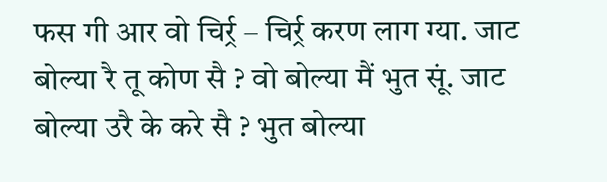फस गी आर वो चिर्र्र – चिर्र्र करण लाग ग्या. जाट बोल्या रै तू कोण सै ? वो बोल्या मैं भुत सूं. जाट बोल्या उरै के करे सै ? भुत बोल्या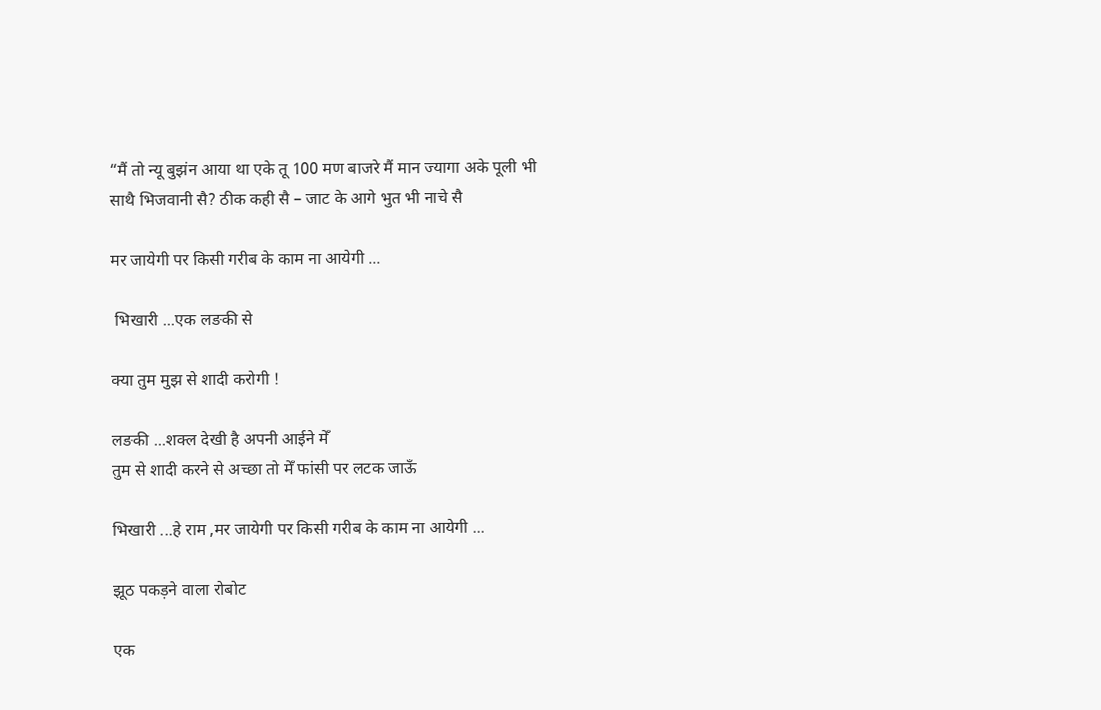“मैं तो न्यू बुझंन आया था एके तू 100 मण बाजरे मैं मान ज्यागा अके पूली भी साथै भिजवानी सै? ठीक कही सै – जाट के आगे भुत भी नाचे सै

मर जायेगी पर किसी गरीब के काम ना आयेगी ...

 भिखारी ...एक लङकी से

क्या तुम मुझ से शादी करोगी !

लङकी ...शक्ल देखी है अपनी आईने मेँ
तुम से शादी करने से अच्छा तो मेँ फांसी पर लटक जाऊँ

भिखारी ...हे राम ,मर जायेगी पर किसी गरीब के काम ना आयेगी ...

झूठ पकड़ने वाला रोबोट

एक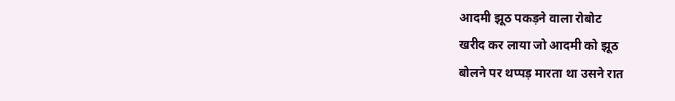आदमी झूठ पकड़ने वाला रोबोट
खरीद कर लाया जो आदमी को झूठ
बोलने पर थप्पड़ मारता था उसने रात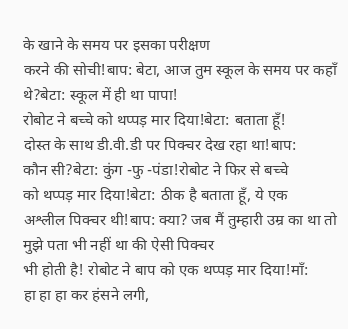के खाने के समय पर इसका परीक्षण
करने की सोची!बाप: बेटा, आज तुम स्कूल के समय पर कहाँ थे?बेटा: स्कूल में ही था पापा!
रोबोट ने बच्चे को थप्पड़ मार दिया!बेटा: बताता हूँ!
दोस्त के साथ डी.वी.डी पर पिक्चर देख रहा था!बाप:
कौन सी?बेटा: कुंग -फु -पंडा!रोबोट ने फिर से बच्चे
को थप्पड़ मार दिया!बेटा: ठीक है बताता हूँ, ये एक
अश्लील पिक्चर थी!बाप: क्या? जब मैं तुम्हारी उम्र का था तो मुझे पता भी नहीं था की ऐसी पिक्चर
भी होती है! रोबोट ने बाप को एक थप्पड़ मार दिया!माँ:
हा हा हा कर हंसने लगी,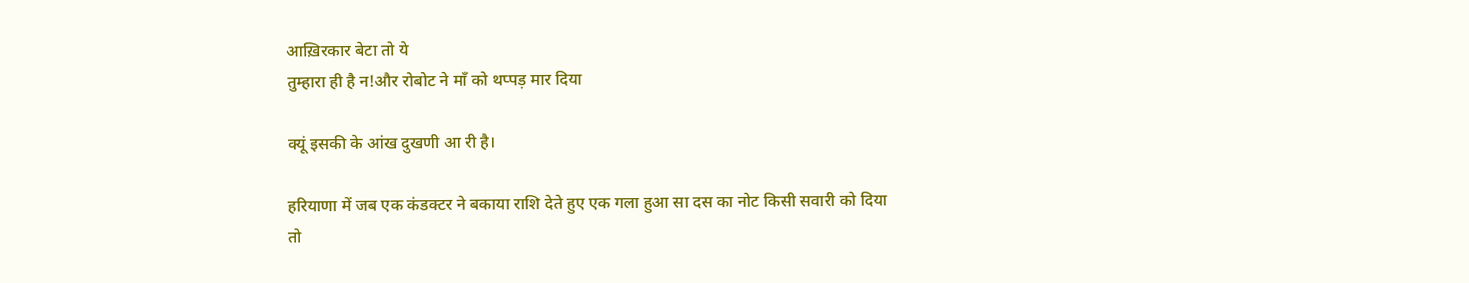आख़िरकार बेटा तो ये
तुम्हारा ही है न!और रोबोट ने माँ को थप्पड़ मार दिया

क्यूं इसकी के आंख दुखणी आ री है।

हरियाणा में जब एक कंडक्टर ने बकाया राशि देते हुए एक गला हुआ सा दस का नोट किसी सवारी को दिया
तो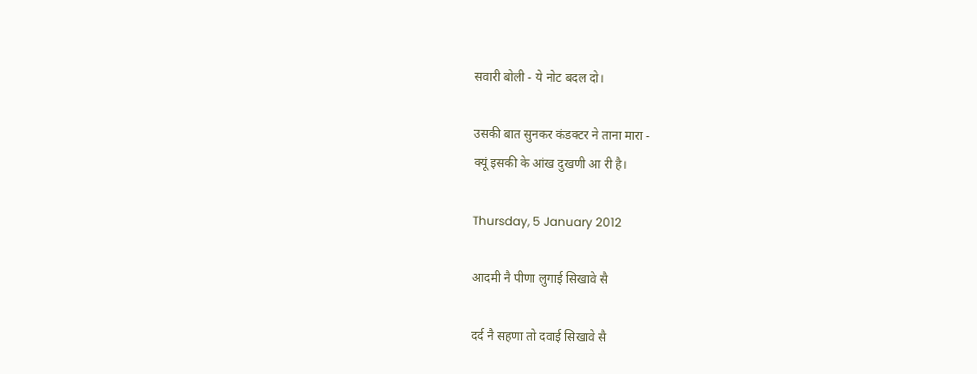सवारी बोली - ये नोट बदल दो।

उसकी बात सुनकर कंडक्टर ने ताना मारा -
क्यूं इसकी के आंख दुखणी आ री है।

Thursday, 5 January 2012

आदमी नै पीणा लुगाई सिखावे सै

दर्द नै सहणा तो दवाई सिखावे सै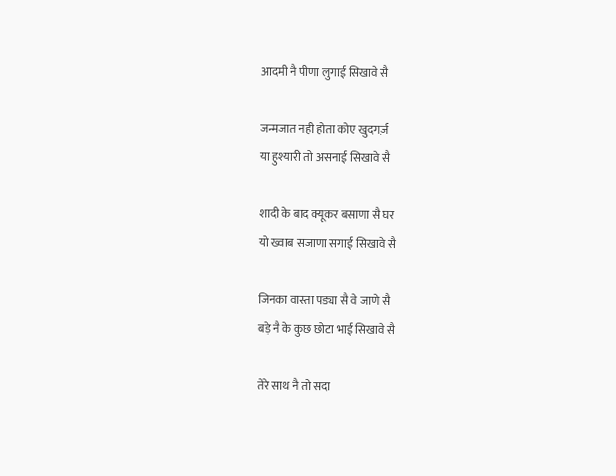आदमी नै पीणा लुगाई सिखावे सै

जन्मजात नही होता कोए खुदगर्ज़
या हुश्यारी तो असनाई सिखावे सै

शादी के बाद क्यूकर बसाणा सै घर
यो ख्वाब सजाणा सगाई सिखावे सै

जिनका वास्ता पड्या सै वे जाणे सै
बड़े नै के कुछ छोटा भाई सिखावे सै

तेरे साथ नै तो सदा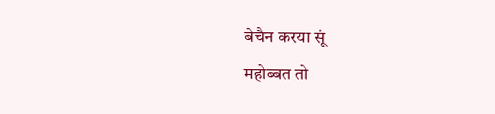बेचैन करया सूं
महोब्बत तो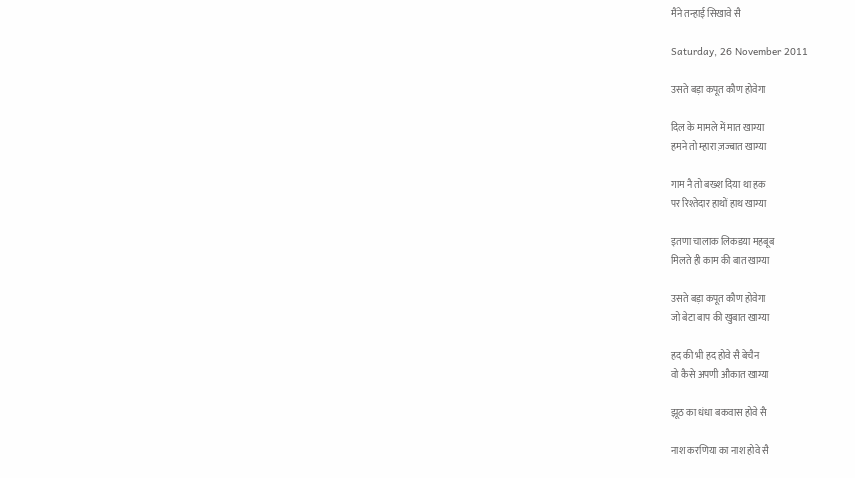मैंने तन्हाई सिखावे सै

Saturday, 26 November 2011

उसते बड़ा कपूत कौण होवेगा

दिल के मामले में मात खाग्या
हमने तो म्हारा ज़ज्बात खाग्या

गाम नै तो बख्श दिया था हक
पर रिश्तेदार हाथों हाथ खाग्या

इतणा चालाक लिकडया महबूब
मिलते ही काम की बात खाग्या

उसते बड़ा कपूत कौण होवेगा
जो बेटा बाप की खुबात खाग्या

हद की भी हद होवे सै बेचैन
वो कैसे अपणी औकात खाग्या

झूठ का धंधा बकवास होवे सै

नाश करणिया का नाश होवे सै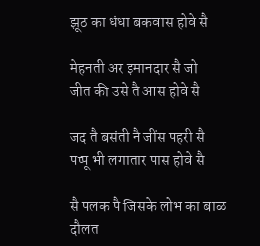झूठ का धंधा बकवास होवे सै

मेहनती अर इमानदार सै जो
जीत की उसे तै आस होवे सै

जद तै बसंती नै जींस पहरी सै
पप्पू भी लगातार पास होवे सै

सै पलक पै जिसके लोभ का बाळ
दौलत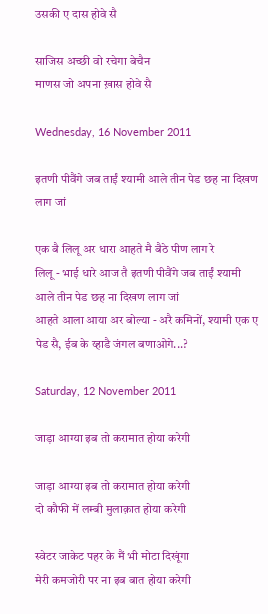उसकी ए दास होवे सै

साजिस अच्छी वो रचेगा बेचैन
माणस जो अपना ख़ास होवे सै

Wednesday, 16 November 2011

इतणी पीवैंगे जब ताईं श्यामी आले तीन पेड छह ना दिखण लाग जां

एक बै लिलू अर धारा आहते मै बैठे पीण लाग रे
लिलू - भाई धारे आज तै इतणी पीवैंगे जब ताईं श्यामी आले तीन पेड छह ना दिखण लाग जां
आहते आला आया अर बोल्या - अरै कमिनों, श्यामी एक ए पेड सै, ईब के य्हाडै जंगल बणाओगे...?

Saturday, 12 November 2011

जाड़ा आग्या इब तो करामात होया करेगी

जाड़ा आग्या इब तो करामात होया करेगी
दो कौफी में लम्बी मुलाक़ात होया करेगी

स्वेटर जाकेट पहर के मैं भी मोटा दिखूंगा
मेरी कमजोरी पर ना इब बात होया करेगी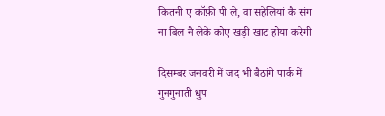कितनी ए कॉफ़ी पी ले, वा सहेलियां कै संग
ना बिल नै लेके कोए खड़ी खाट होया करेगी

दिसम्बर जनवरी में जद भी बैठांगे पार्क में
गुनगुनाती धुप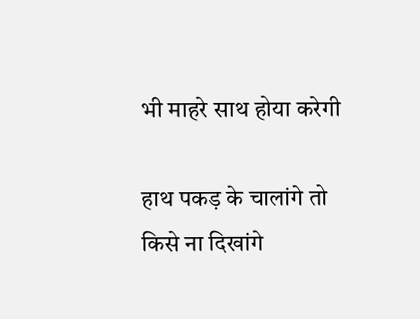भी माहरे साथ होया करेगी

हाथ पकड़ के चालांगे तो किसे ना दिखांगे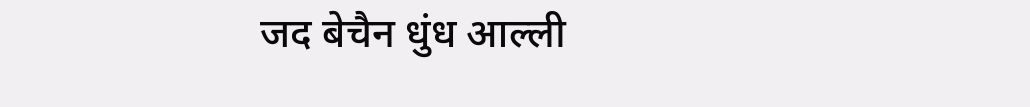जद बेचैन धुंध आल्ली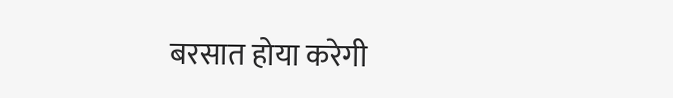बरसात होया करेगी